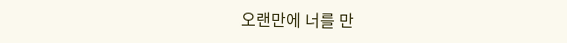오랜만에 너를 만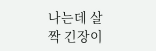나는데 살짝 긴장이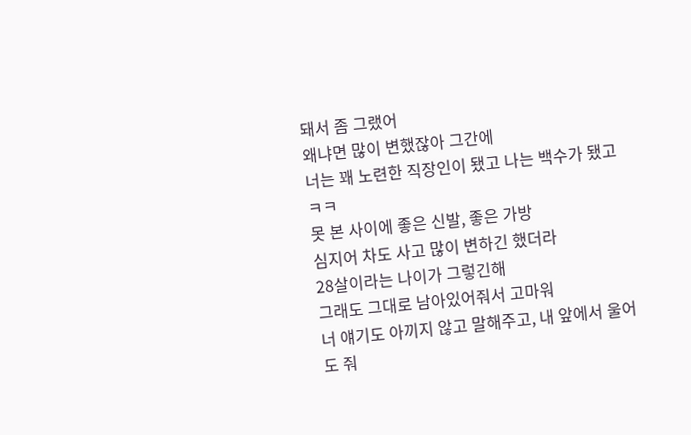돼서 좀 그랬어
왜냐면 많이 변했잖아 그간에
너는 꽤 노련한 직장인이 됐고 나는 백수가 됐고 ㅋㅋ
못 본 사이에 좋은 신발, 좋은 가방
심지어 차도 사고 많이 변하긴 했더라
28살이라는 나이가 그렇긴해
그래도 그대로 남아있어줘서 고마워
너 얘기도 아끼지 않고 말해주고, 내 앞에서 울어도 줘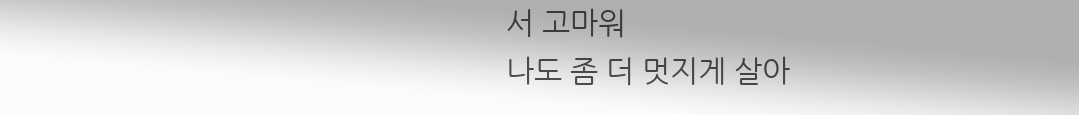서 고마워
나도 좀 더 멋지게 살아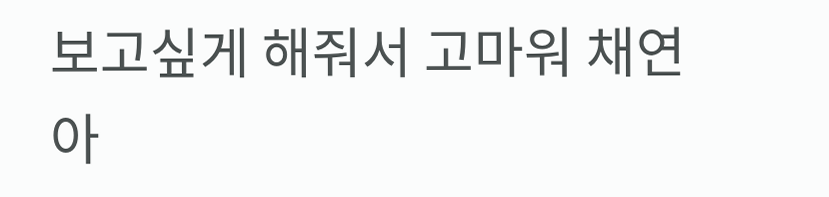보고싶게 해줘서 고마워 채연아